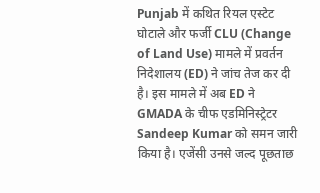Punjab में कथित रियल एस्टेट घोटाले और फर्जी CLU (Change of Land Use) मामले में प्रवर्तन निदेशालय (ED) ने जांच तेज कर दी है। इस मामले में अब ED ने GMADA के चीफ एडमिनिस्ट्रेटर Sandeep Kumar को समन जारी किया है। एजेंसी उनसे जल्द पूछताछ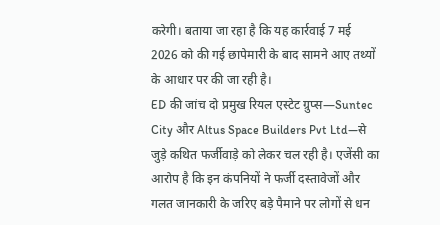करेगी। बताया जा रहा है कि यह कार्रवाई 7 मई 2026 को की गई छापेमारी के बाद सामने आए तथ्यों के आधार पर की जा रही है।
ED की जांच दो प्रमुख रियल एस्टेट ग्रुप्स—Suntec City और Altus Space Builders Pvt Ltd—से जुड़े कथित फर्जीवाड़े को लेकर चल रही है। एजेंसी का आरोप है कि इन कंपनियों ने फर्जी दस्तावेजों और गलत जानकारी के जरिए बड़े पैमाने पर लोगों से धन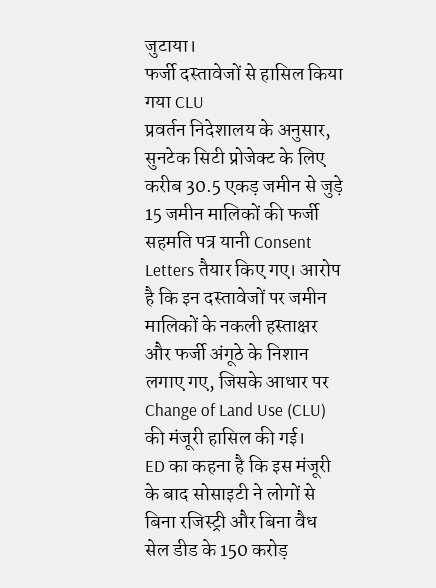जुटाया।
फर्जी दस्तावेजों से हासिल किया गया CLU
प्रवर्तन निदेशालय के अनुसार, सुनटेक सिटी प्रोजेक्ट के लिए करीब 30.5 एकड़ जमीन से जुड़े 15 जमीन मालिकों की फर्जी सहमति पत्र यानी Consent Letters तैयार किए गए। आरोप है कि इन दस्तावेजों पर जमीन मालिकों के नकली हस्ताक्षर और फर्जी अंगूठे के निशान लगाए गए, जिसके आधार पर Change of Land Use (CLU) की मंजूरी हासिल की गई।
ED का कहना है कि इस मंजूरी के बाद सोसाइटी ने लोगों से बिना रजिस्ट्री और बिना वैध सेल डीड के 150 करोड़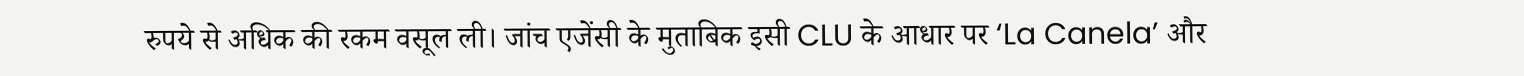रुपये से अधिक की रकम वसूल ली। जांच एजेंसी के मुताबिक इसी CLU के आधार पर ‘La Canela’ और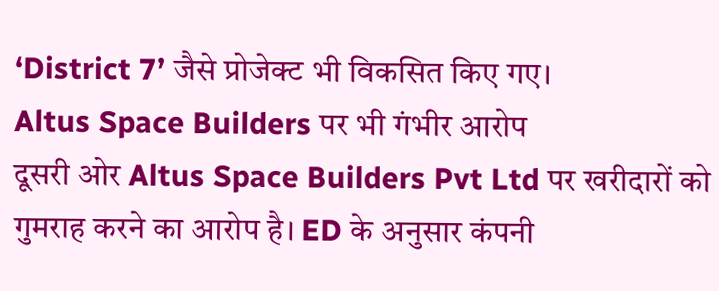‘District 7’ जैसे प्रोजेक्ट भी विकसित किए गए।
Altus Space Builders पर भी गंभीर आरोप
दूसरी ओर Altus Space Builders Pvt Ltd पर खरीदारों को गुमराह करने का आरोप है। ED के अनुसार कंपनी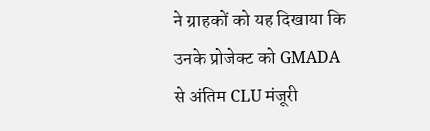ने ग्राहकों को यह दिखाया कि उनके प्रोजेक्ट को GMADA से अंतिम CLU मंजूरी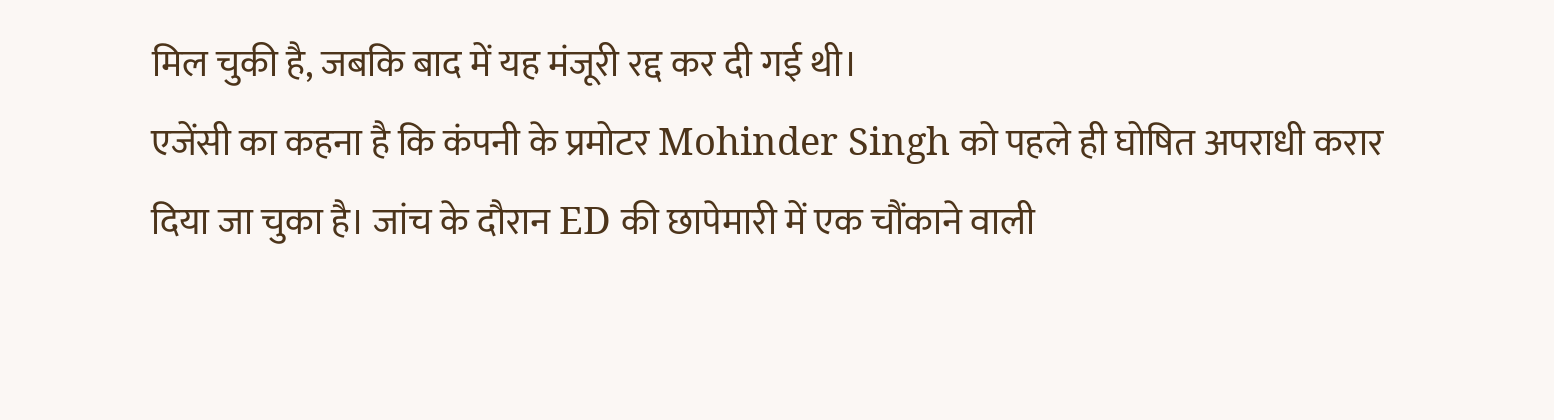मिल चुकी है, जबकि बाद में यह मंजूरी रद्द कर दी गई थी।
एजेंसी का कहना है कि कंपनी के प्रमोटर Mohinder Singh को पहले ही घोषित अपराधी करार दिया जा चुका है। जांच के दौरान ED की छापेमारी में एक चौंकाने वाली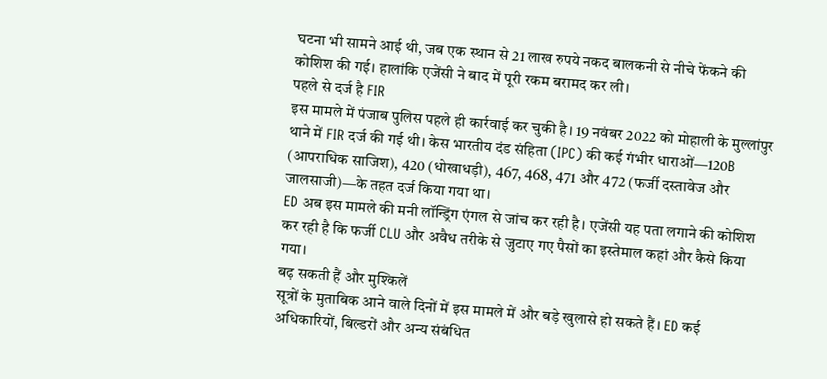घटना भी सामने आई थी, जब एक स्थान से 21 लाख रुपये नकद बालकनी से नीचे फेंकने की कोशिश की गई। हालांकि एजेंसी ने बाद में पूरी रकम बरामद कर ली।
पहले से दर्ज है FIR
इस मामले में पंजाब पुलिस पहले ही कार्रवाई कर चुकी है। 19 नवंबर 2022 को मोहाली के मुल्लांपुर थाने में FIR दर्ज की गई थी। केस भारतीय दंड संहिता (IPC) की कई गंभीर धाराओं—120B (आपराधिक साजिश), 420 (धोखाधड़ी), 467, 468, 471 और 472 (फर्जी दस्तावेज और जालसाजी)—के तहत दर्ज किया गया था।
ED अब इस मामले की मनी लॉन्ड्रिंग एंगल से जांच कर रही है। एजेंसी यह पता लगाने की कोशिश कर रही है कि फर्जी CLU और अवैध तरीके से जुटाए गए पैसों का इस्तेमाल कहां और कैसे किया गया।
बढ़ सकती हैं और मुश्किलें
सूत्रों के मुताबिक आने वाले दिनों में इस मामले में और बड़े खुलासे हो सकते हैं। ED कई अधिकारियों, बिल्डरों और अन्य संबंधित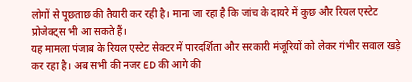लोगों से पूछताछ की तैयारी कर रही है। माना जा रहा है कि जांच के दायरे में कुछ और रियल एस्टेट प्रोजेक्ट्स भी आ सकते हैं।
यह मामला पंजाब के रियल एस्टेट सेक्टर में पारदर्शिता और सरकारी मंजूरियों को लेकर गंभीर सवाल खड़े कर रहा है। अब सभी की नजर ED की आगे की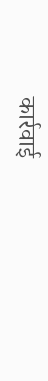कार्रवाई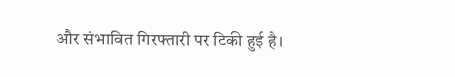और संभावित गिरफ्तारी पर टिकी हुई है।